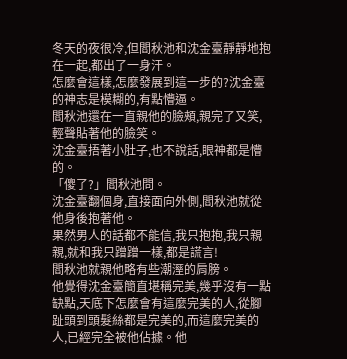冬天的夜很冷,但閻秋池和沈金臺靜靜地抱在一起,都出了一身汗。
怎麼會這樣,怎麼發展到這一步的?沈金臺的神志是模糊的,有點懵逼。
閻秋池還在一直親他的臉頰,親完了又笑,輕聲貼著他的臉笑。
沈金臺捂著小肚子,也不說話,眼神都是懵的。
「傻了?」閻秋池問。
沈金臺翻個身,直接面向外側,閻秋池就從他身後抱著他。
果然男人的話都不能信,我只抱抱,我只親親,就和我只蹭蹭一樣,都是謊言!
閻秋池就親他略有些潮溼的肩膀。
他覺得沈金臺簡直堪稱完美,幾乎沒有一點缺點,天底下怎麼會有這麼完美的人,從腳趾頭到頭髮絲都是完美的,而這麼完美的人,已經完全被他佔據。他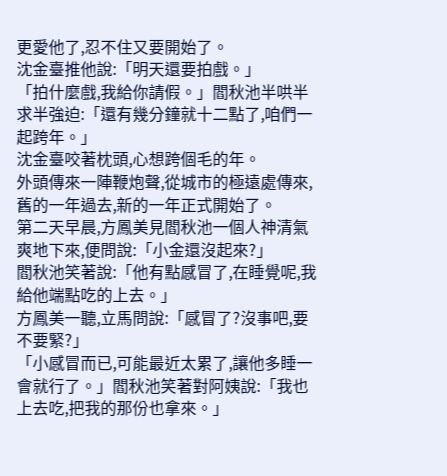更愛他了,忍不住又要開始了。
沈金臺推他說:「明天還要拍戲。」
「拍什麼戲,我給你請假。」閻秋池半哄半求半強迫:「還有幾分鐘就十二點了,咱們一起跨年。」
沈金臺咬著枕頭,心想跨個毛的年。
外頭傳來一陣鞭炮聲,從城市的極遠處傳來,舊的一年過去,新的一年正式開始了。
第二天早晨,方鳳美見閻秋池一個人神清氣爽地下來,便問說:「小金還沒起來?」
閻秋池笑著說:「他有點感冒了,在睡覺呢,我給他端點吃的上去。」
方鳳美一聽,立馬問說:「感冒了?沒事吧,要不要緊?」
「小感冒而已,可能最近太累了,讓他多睡一會就行了。」閻秋池笑著對阿姨說:「我也上去吃,把我的那份也拿來。」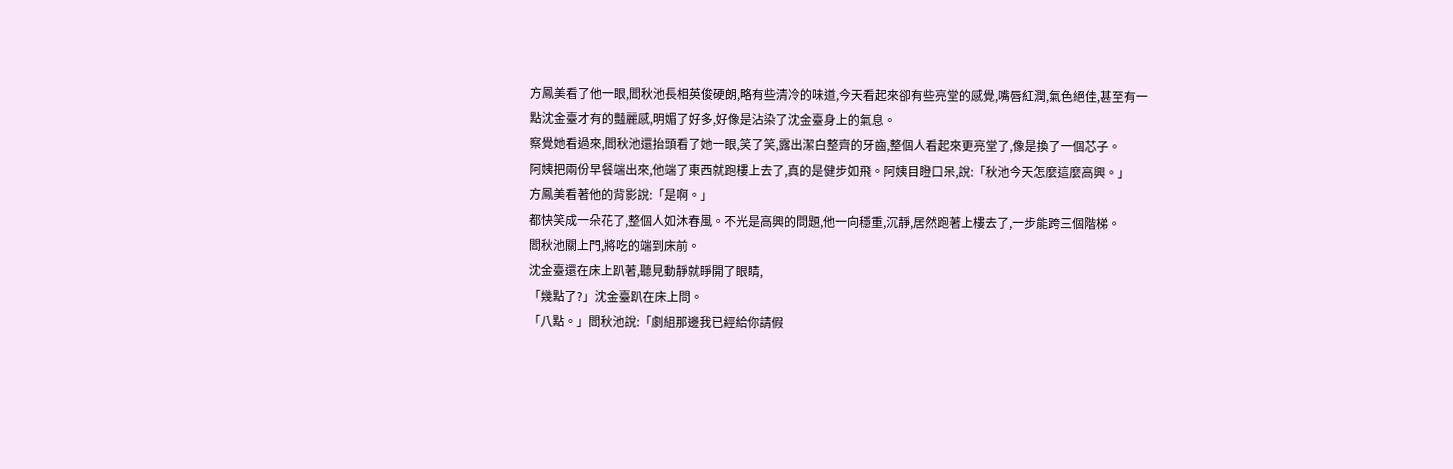方鳳美看了他一眼,閻秋池長相英俊硬朗,略有些清冷的味道,今天看起來卻有些亮堂的感覺,嘴唇紅潤,氣色絕佳,甚至有一點沈金臺才有的豔麗感,明媚了好多,好像是沾染了沈金臺身上的氣息。
察覺她看過來,閻秋池還抬頭看了她一眼,笑了笑,露出潔白整齊的牙齒,整個人看起來更亮堂了,像是換了一個芯子。
阿姨把兩份早餐端出來,他端了東西就跑樓上去了,真的是健步如飛。阿姨目瞪口呆,說:「秋池今天怎麼這麼高興。」
方鳳美看著他的背影說:「是啊。」
都快笑成一朵花了,整個人如沐春風。不光是高興的問題,他一向穩重,沉靜,居然跑著上樓去了,一步能跨三個階梯。
閻秋池關上門,將吃的端到床前。
沈金臺還在床上趴著,聽見動靜就睜開了眼睛,
「幾點了?」沈金臺趴在床上問。
「八點。」閻秋池說:「劇組那邊我已經給你請假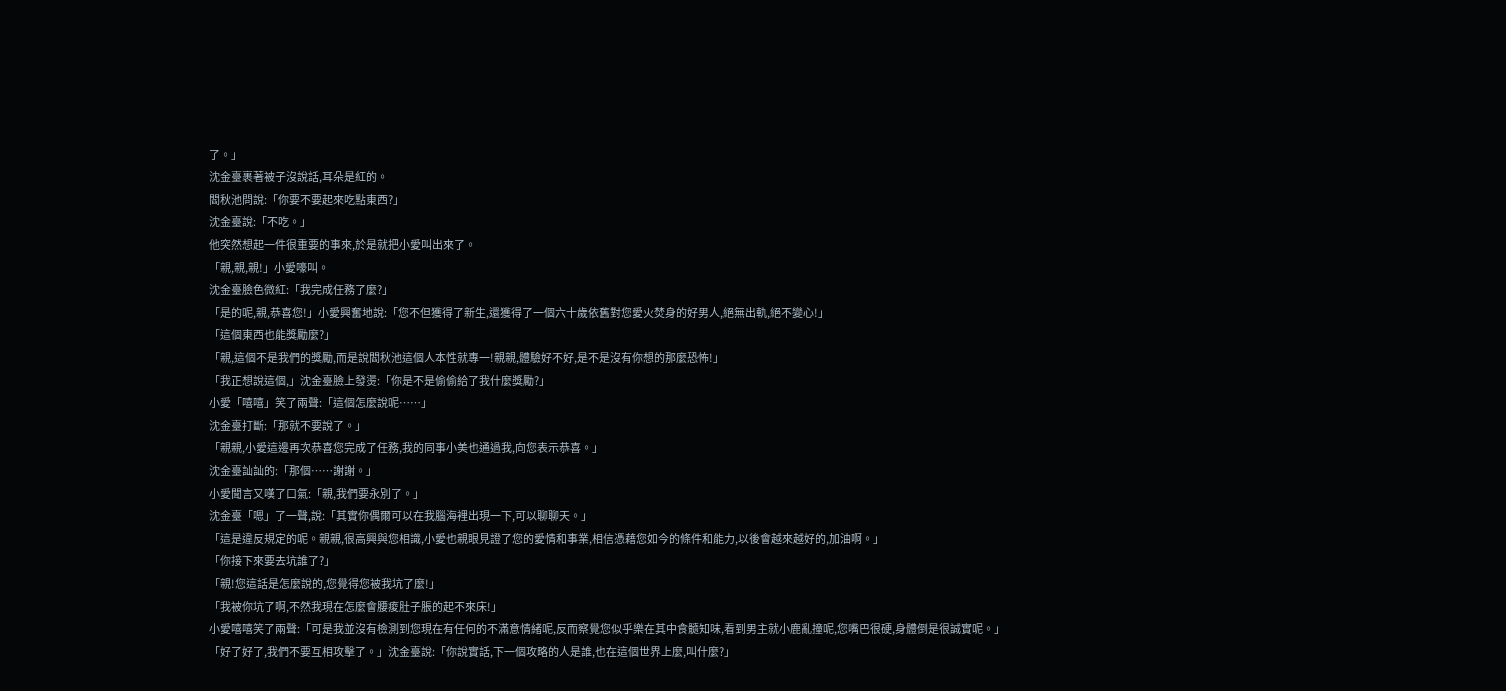了。」
沈金臺裹著被子沒說話,耳朵是紅的。
閻秋池問說:「你要不要起來吃點東西?」
沈金臺說:「不吃。」
他突然想起一件很重要的事來,於是就把小愛叫出來了。
「親,親,親!」小愛嚎叫。
沈金臺臉色微紅:「我完成任務了麼?」
「是的呢,親,恭喜您!」小愛興奮地說:「您不但獲得了新生,還獲得了一個六十歲依舊對您愛火焚身的好男人,絕無出軌,絕不變心!」
「這個東西也能獎勵麼?」
「親,這個不是我們的獎勵,而是說閻秋池這個人本性就專一!親親,體驗好不好,是不是沒有你想的那麼恐怖!」
「我正想說這個,」沈金臺臉上發燙:「你是不是偷偷給了我什麼獎勵?」
小愛「嘻嘻」笑了兩聲:「這個怎麼說呢……」
沈金臺打斷:「那就不要說了。」
「親親,小愛這邊再次恭喜您完成了任務,我的同事小美也通過我,向您表示恭喜。」
沈金臺訕訕的:「那個……謝謝。」
小愛聞言又嘆了口氣:「親,我們要永別了。」
沈金臺「嗯」了一聲,說:「其實你偶爾可以在我腦海裡出現一下,可以聊聊天。」
「這是違反規定的呢。親親,很高興與您相識,小愛也親眼見證了您的愛情和事業,相信憑藉您如今的條件和能力,以後會越來越好的,加油啊。」
「你接下來要去坑誰了?」
「親!您這話是怎麼說的,您覺得您被我坑了麼!」
「我被你坑了啊,不然我現在怎麼會腰痠肚子脹的起不來床!」
小愛嘻嘻笑了兩聲:「可是我並沒有檢測到您現在有任何的不滿意情緒呢,反而察覺您似乎樂在其中食髓知味,看到男主就小鹿亂撞呢,您嘴巴很硬,身體倒是很誠實呢。」
「好了好了,我們不要互相攻擊了。」沈金臺說:「你說實話,下一個攻略的人是誰,也在這個世界上麼,叫什麼?」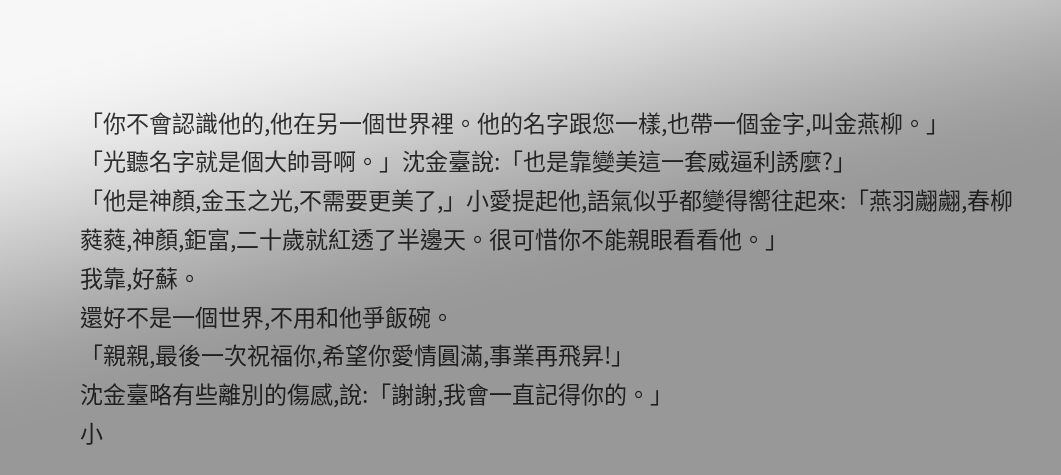「你不會認識他的,他在另一個世界裡。他的名字跟您一樣,也帶一個金字,叫金燕柳。」
「光聽名字就是個大帥哥啊。」沈金臺說:「也是靠變美這一套威逼利誘麼?」
「他是神顏,金玉之光,不需要更美了,」小愛提起他,語氣似乎都變得嚮往起來:「燕羽翽翽,春柳蕤蕤,神顏,鉅富,二十歲就紅透了半邊天。很可惜你不能親眼看看他。」
我靠,好蘇。
還好不是一個世界,不用和他爭飯碗。
「親親,最後一次祝福你,希望你愛情圓滿,事業再飛昇!」
沈金臺略有些離別的傷感,說:「謝謝,我會一直記得你的。」
小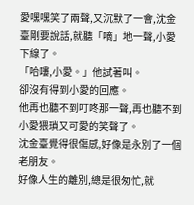愛嘿嘿笑了兩聲,又沉默了一會,沈金臺剛要說話,就聽「嘀」地一聲,小愛下線了。
「哈嘍,小愛。」他試著叫。
卻沒有得到小愛的回應。
他再也聽不到叮咚那一聲,再也聽不到小愛猥瑣又可愛的笑聲了。
沈金臺覺得很傷感,好像是永別了一個老朋友。
好像人生的離別,總是很匆忙,就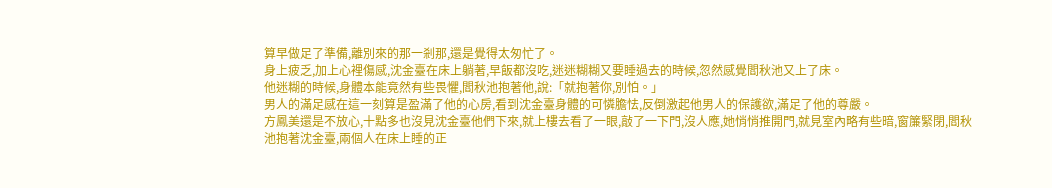算早做足了準備,離別來的那一剎那,還是覺得太匆忙了。
身上疲乏,加上心裡傷感,沈金臺在床上躺著,早飯都沒吃,迷迷糊糊又要睡過去的時候,忽然感覺閻秋池又上了床。
他迷糊的時候,身體本能竟然有些畏懼,閻秋池抱著他,說:「就抱著你,別怕。」
男人的滿足感在這一刻算是盈滿了他的心房,看到沈金臺身體的可憐膽怯,反倒激起他男人的保護欲,滿足了他的尊嚴。
方鳳美還是不放心,十點多也沒見沈金臺他們下來,就上樓去看了一眼,敲了一下門,沒人應,她悄悄推開門,就見室內略有些暗,窗簾緊閉,閻秋池抱著沈金臺,兩個人在床上睡的正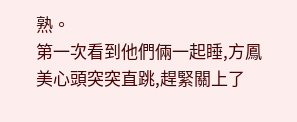熟。
第一次看到他們倆一起睡,方鳳美心頭突突直跳,趕緊關上了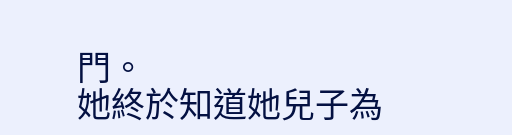門。
她終於知道她兒子為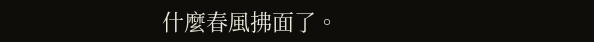什麼春風拂面了。